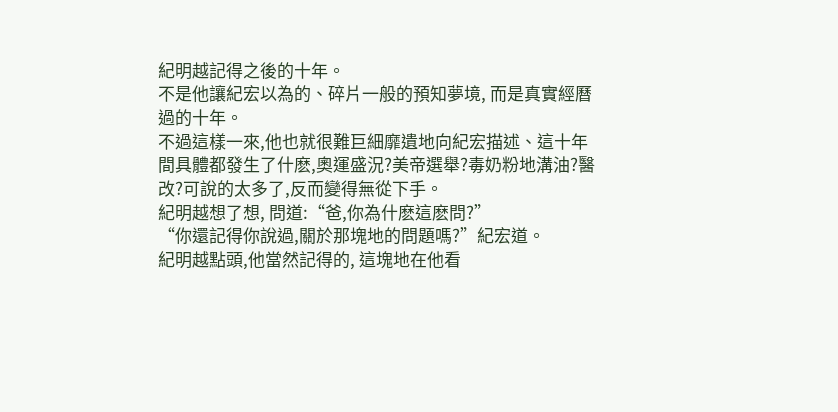紀明越記得之後的十年。
不是他讓紀宏以為的、碎片一般的預知夢境, 而是真實經曆過的十年。
不過這樣一來,他也就很難巨細靡遺地向紀宏描述、這十年間具體都發生了什麽,奧運盛況?美帝選舉?毒奶粉地溝油?醫改?可說的太多了,反而變得無從下手。
紀明越想了想, 問道:“爸,你為什麽這麽問?”
“你還記得你說過,關於那塊地的問題嗎?”紀宏道。
紀明越點頭,他當然記得的, 這塊地在他看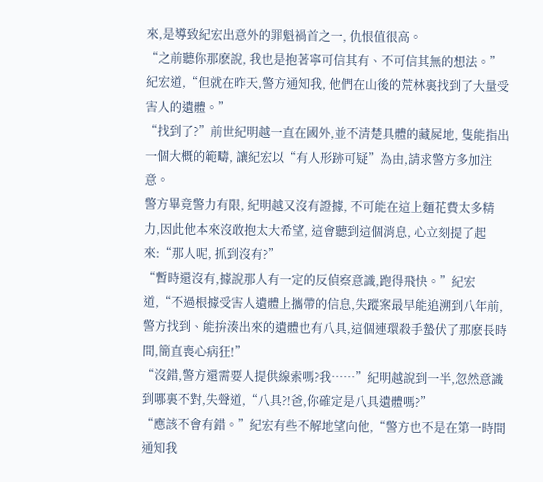來,是導致紀宏出意外的罪魁禍首之一, 仇恨值很高。
“之前聽你那麽說, 我也是抱著寧可信其有、不可信其無的想法。”紀宏道,“但就在昨天,警方通知我, 他們在山後的荒林裏找到了大量受害人的遺體。”
“找到了?”前世紀明越一直在國外,並不清楚具體的藏屍地, 隻能指出一個大概的範疇, 讓紀宏以“有人形跡可疑”為由,請求警方多加注意。
警方畢竟警力有限, 紀明越又沒有證據, 不可能在這上麵花費太多精力,因此他本來沒敢抱太大希望, 這會聽到這個消息, 心立刻提了起來:“那人呢, 抓到沒有?”
“暫時還沒有,據說那人有一定的反偵察意識,跑得飛快。”紀宏道,“不過根據受害人遺體上攜帶的信息,失蹤案最早能追溯到八年前,警方找到、能拚湊出來的遺體也有八具,這個連環殺手蟄伏了那麽長時間,簡直喪心病狂!”
“沒錯,警方還需要人提供線索嗎?我……”紀明越說到一半,忽然意識到哪裏不對,失聲道,“八具?!爸,你確定是八具遺體嗎?”
“應該不會有錯。”紀宏有些不解地望向他,“警方也不是在第一時間通知我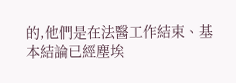的,他們是在法醫工作結束、基本結論已經塵埃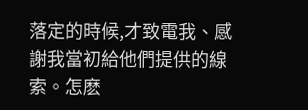落定的時候,才致電我、感謝我當初給他們提供的線索。怎麽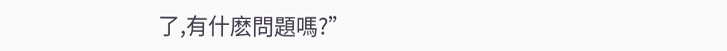了,有什麽問題嗎?”